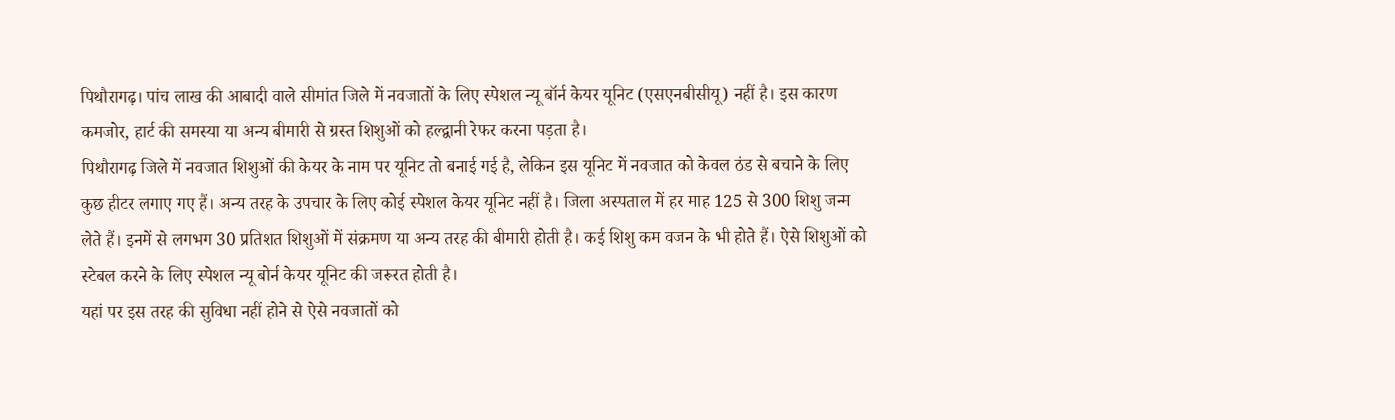पिथौरागढ़। पांच लाख की आबादी वाले सीमांत जिले में नवजातों के लिए स्पेशल न्यू बॉर्न केयर यूनिट (एसएनबीसीयू) नहीं है। इस कारण कमजोर, हार्ट की समस्या या अन्य बीमारी से ग्रस्त शिशुओं को हल्द्वानी रेफर करना पड़ता है।
पिथौरागढ़ जिले में नवजात शिशुओं की केयर के नाम पर यूनिट तो बनाई गई है, लेकिन इस यूनिट में नवजात को केवल ठंड से बचाने के लिए कुछ हीटर लगाए गए हैं। अन्य तरह के उपचार के लिए कोई स्पेशल केयर यूनिट नहीं है। जिला अस्पताल में हर माह 125 से 300 शिशु जन्म लेते हैं। इनमें से लगभग 30 प्रतिशत शिशुओं में संक्रमण या अन्य तरह की बीमारी होती है। कई शिशु कम वजन के भी होते हैं। ऐसे शिशुओं को स्टेबल करने के लिए स्पेशल न्यू बोर्न केयर यूनिट की जरूरत होती है।
यहां पर इस तरह की सुविधा नहीं होने से ऐसे नवजातों को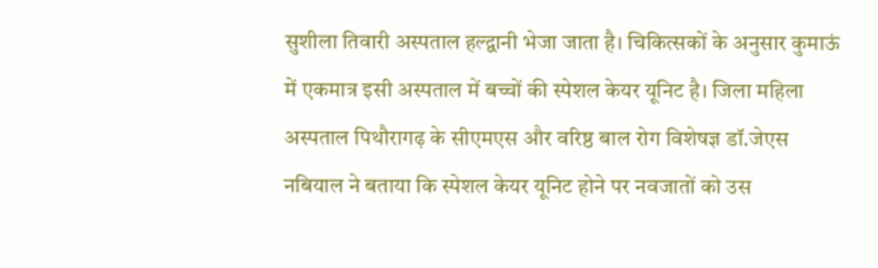सुशीला तिवारी अस्पताल हल्द्वानी भेजा जाता है। चिकित्सकों के अनुसार कुमाऊं में एकमात्र इसी अस्पताल में बच्चों की स्पेशल केयर यूनिट है। जिला महिला अस्पताल पिथौरागढ़ के सीएमएस और वरिष्ठ बाल रोग विशेषज्ञ डॉ.जेएस नबियाल ने बताया कि स्पेशल केयर यूनिट होने पर नवजातों को उस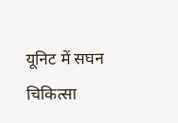यूनिट में सघन चिकित्सा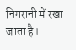निगरानी में रखा जाता है।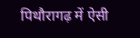पिथौरागढ़ में ऐसी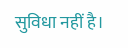सुविधा नहीं है।